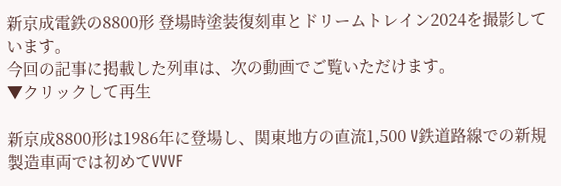新京成電鉄の8800形 登場時塗装復刻車とドリームトレイン2024を撮影しています。
今回の記事に掲載した列車は、次の動画でご覧いただけます。
▼クリックして再生

新京成8800形は1986年に登場し、関東地方の直流1,500 V鉄道路線での新規製造車両では初めてVVVF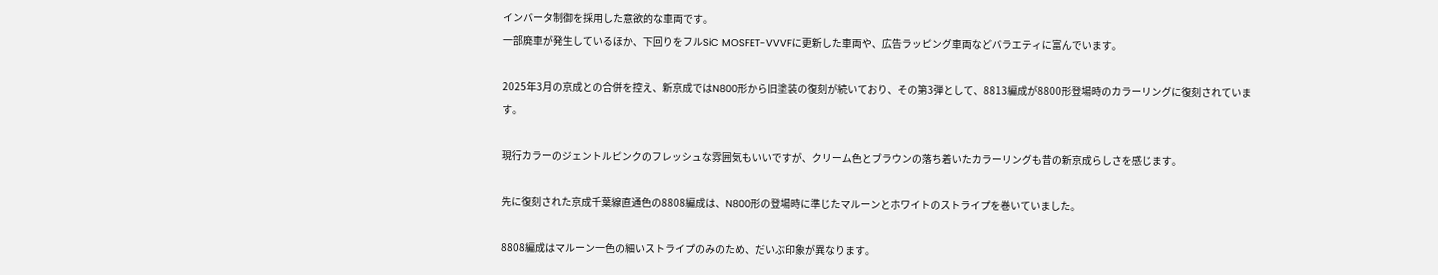インバータ制御を採用した意欲的な車両です。
一部廃車が発生しているほか、下回りをフルSiC MOSFET-VVVFに更新した車両や、広告ラッピング車両などバラエティに富んでいます。

2025年3月の京成との合併を控え、新京成ではN800形から旧塗装の復刻が続いており、その第3弾として、8813編成が8800形登場時のカラーリングに復刻されています。

現行カラーのジェントルピンクのフレッシュな雰囲気もいいですが、クリーム色とブラウンの落ち着いたカラーリングも昔の新京成らしさを感じます。

先に復刻された京成千葉線直通色の8808編成は、N800形の登場時に準じたマルーンとホワイトのストライプを巻いていました。

8808編成はマルーン一色の細いストライプのみのため、だいぶ印象が異なります。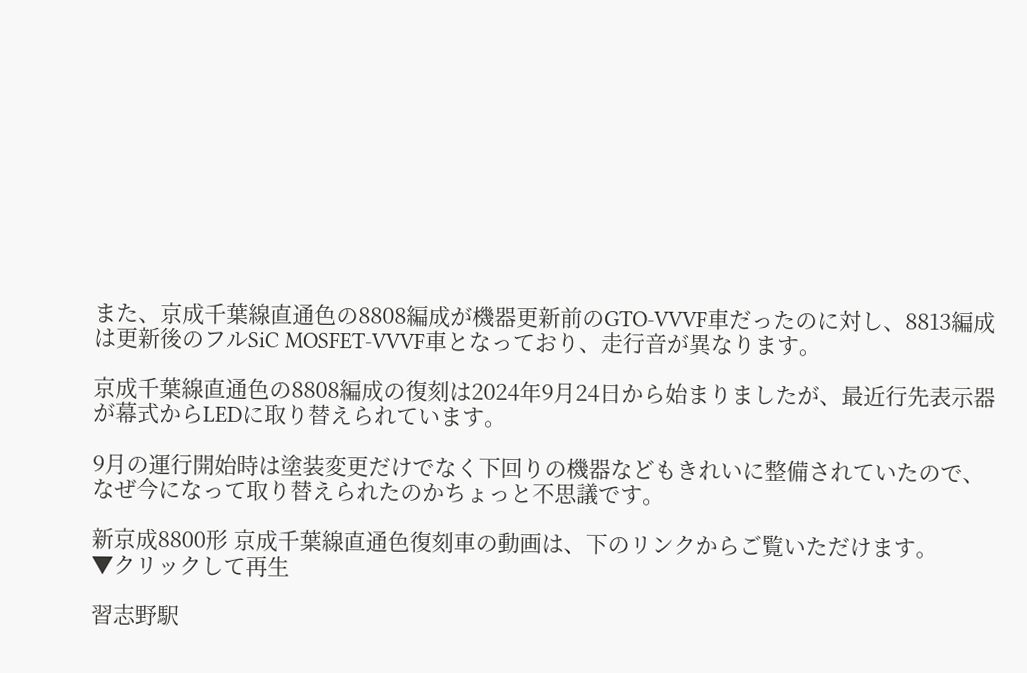また、京成千葉線直通色の8808編成が機器更新前のGTO-VVVF車だったのに対し、8813編成は更新後のフルSiC MOSFET-VVVF車となっており、走行音が異なります。

京成千葉線直通色の8808編成の復刻は2024年9月24日から始まりましたが、最近行先表示器が幕式からLEDに取り替えられています。

9月の運行開始時は塗装変更だけでなく下回りの機器などもきれいに整備されていたので、なぜ今になって取り替えられたのかちょっと不思議です。

新京成8800形 京成千葉線直通色復刻車の動画は、下のリンクからご覧いただけます。
▼クリックして再生

習志野駅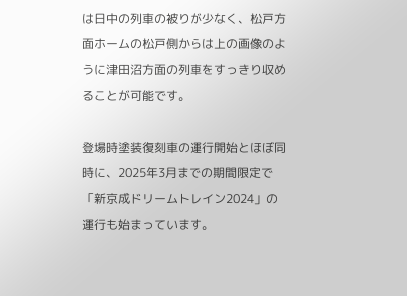は日中の列車の被りが少なく、松戸方面ホームの松戸側からは上の画像のように津田沼方面の列車をすっきり収めることが可能です。

登場時塗装復刻車の運行開始とほぼ同時に、2025年3月までの期間限定で「新京成ドリームトレイン2024」の運行も始まっています。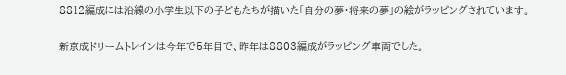8812編成には沿線の小学生以下の子どもたちが描いた「自分の夢・将来の夢」の絵がラッピングされています。

新京成ドリームトレインは今年で5年目で、昨年は8803編成がラッピング車両でした。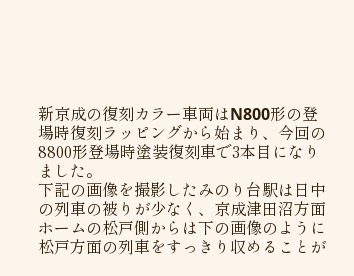新京成の復刻カラー車両はN800形の登場時復刻ラッピングから始まり、今回の8800形登場時塗装復刻車で3本目になりました。
下記の画像を撮影したみのり台駅は日中の列車の被りが少なく、京成津田沼方面ホームの松戸側からは下の画像のように松戸方面の列車をすっきり収めることが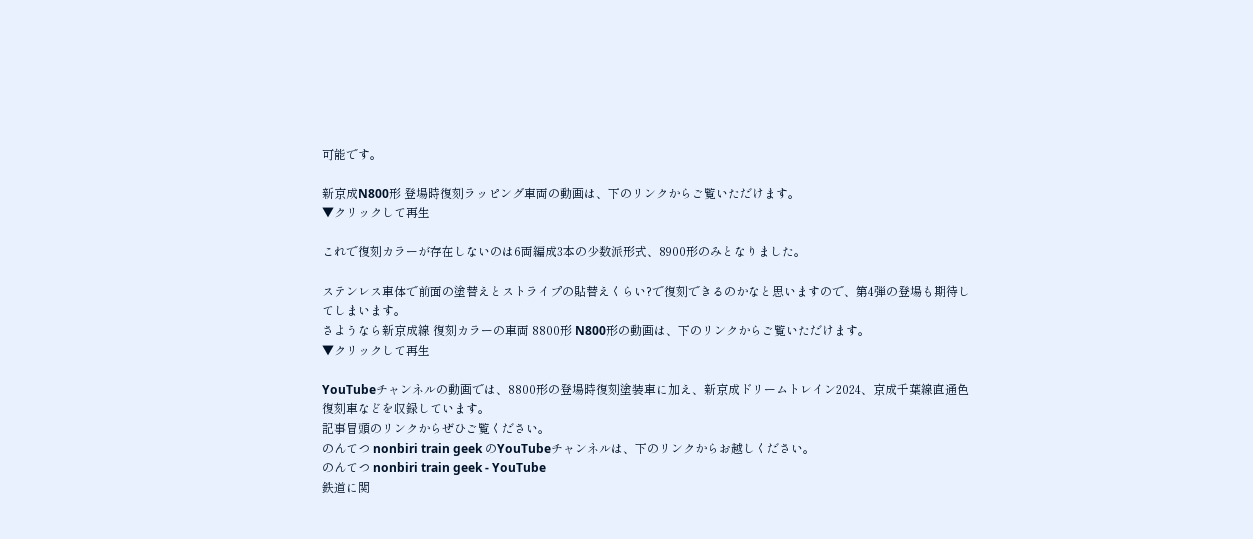可能です。

新京成N800形 登場時復刻ラッピング車両の動画は、下のリンクからご覧いただけます。
▼クリックして再生

これで復刻カラーが存在しないのは6両編成3本の少数派形式、8900形のみとなりました。

ステンレス車体で前面の塗替えとストライプの貼替えくらい?で復刻できるのかなと思いますので、第4弾の登場も期待してしまいます。
さようなら新京成線 復刻カラーの車両 8800形 N800形の動画は、下のリンクからご覧いただけます。
▼クリックして再生

YouTubeチャンネルの動画では、8800形の登場時復刻塗装車に加え、新京成ドリームトレイン2024、京成千葉線直通色復刻車などを収録しています。
記事冒頭のリンクからぜひご覧ください。
のんてつ nonbiri train geek のYouTubeチャンネルは、下のリンクからお越しください。
のんてつ nonbiri train geek - YouTube
鉄道に関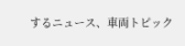するニュース、車両トピック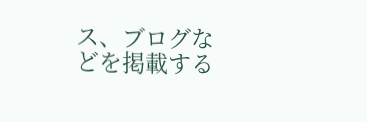ス、ブログなどを掲載する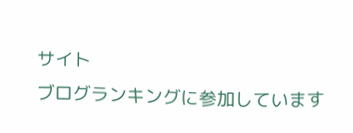サイト
ブログランキングに参加しています